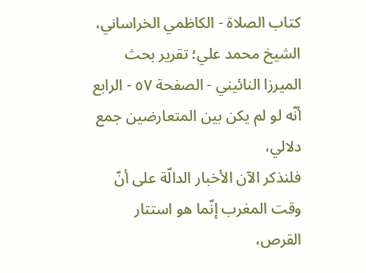کتاب الصلاة - الكاظمي الخراساني، الشيخ محمد علي؛ تقرير بحث الميرزا النائيني - الصفحة ٥٧ - الرابع أنّه لو لم يكن بين المتعارضين جمع دلالي،
فلنذكر الآن الأخبار الدالّة على أنّ وقت المغرب إنّما هو استتار القرص،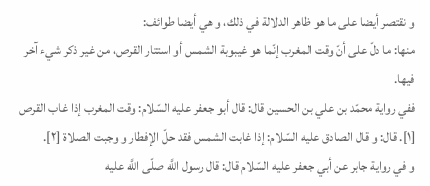و نقتصر أيضا على ما هو ظاهر الدلالة في ذلك، و هي أيضا طوائف:
منها: ما دلّ على أنّ وقت المغرب إنّما هو غيبوبة الشمس أو استتار القرص، من غير ذكر شيء آخر فيها.
ففي رواية محمّد بن علي بن الحسين قال: قال أبو جعفر عليه السّلام: وقت المغرب إذا غاب القرص [١]. قال: و قال الصادق عليه السّلام: إذا غابت الشمس فقد حلّ الإفطار و وجبت الصلاة [٢].
و في رواية جابر عن أبي جعفر عليه السّلام قال: قال رسول اللَّه صلّى اللَّه عليه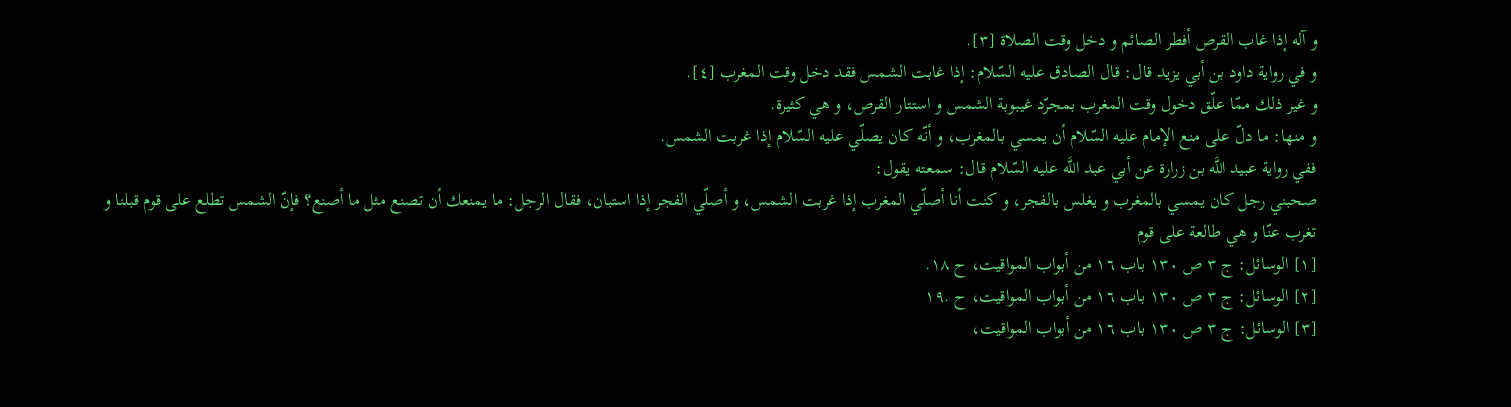و آله إذا غاب القرص أفطر الصائم و دخل وقت الصلاة [٣].
و في رواية داود بن أبي يزيد قال: قال الصادق عليه السّلام: إذا غابت الشمس فقد دخل وقت المغرب [٤].
و غير ذلك ممّا علّق دخول وقت المغرب بمجرّد غيبوبة الشمس و استتار القرص، و هي كثيرة.
و منها: ما دلّ على منع الإمام عليه السّلام أن يمسي بالمغرب، و أنّه كان يصلّي عليه السّلام إذا غربت الشمس.
ففي رواية عبيد اللَّه بن زرارة عن أبي عبد اللَّه عليه السّلام قال: سمعته يقول:
صحبني رجل كان يمسي بالمغرب و يغلس بالفجر، و كنت أنا أصلّي المغرب إذا غربت الشمس، و أصلّي الفجر إذا استبان، فقال الرجل: ما يمنعك أن تصنع مثل ما أصنع؟ فإنّ الشمس تطلع على قوم قبلنا و تغرب عنّا و هي طالعة على قوم
[١] الوسائل: ج ٣ ص ١٣٠ باب ١٦ من أبواب المواقيت، ح ١٨.
[٢] الوسائل: ج ٣ ص ١٣٠ باب ١٦ من أبواب المواقيت، ح .١٩
[٣] الوسائل: ج ٣ ص ١٣٠ باب ١٦ من أبواب المواقيت،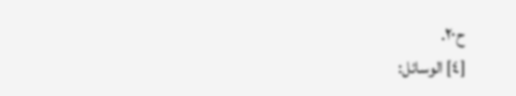ح٢٠.
[٤] الوسائل: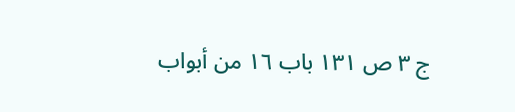ج ٣ ص ١٣١ باب ١٦ من أبواب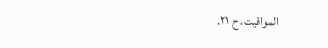المواقيت، ح ٢١.